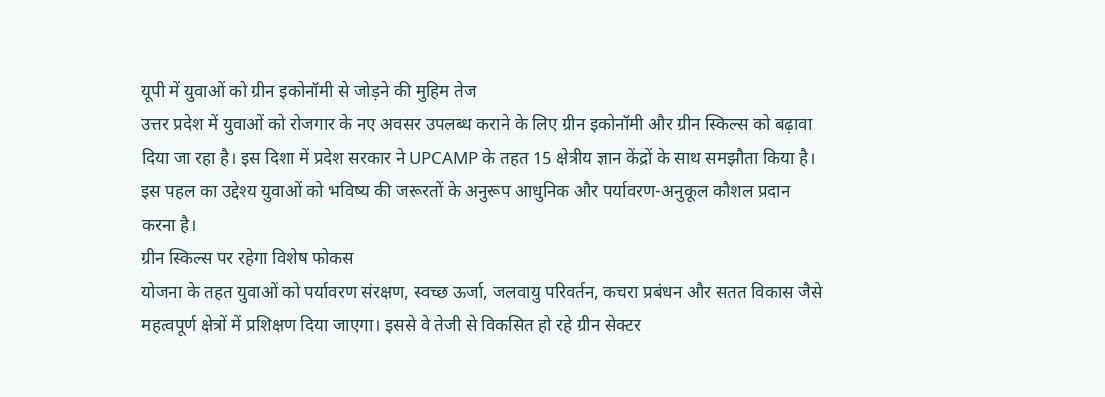यूपी में युवाओं को ग्रीन इकोनॉमी से जोड़ने की मुहिम तेज
उत्तर प्रदेश में युवाओं को रोजगार के नए अवसर उपलब्ध कराने के लिए ग्रीन इकोनॉमी और ग्रीन स्किल्स को बढ़ावा दिया जा रहा है। इस दिशा में प्रदेश सरकार ने UPCAMP के तहत 15 क्षेत्रीय ज्ञान केंद्रों के साथ समझौता किया है। इस पहल का उद्देश्य युवाओं को भविष्य की जरूरतों के अनुरूप आधुनिक और पर्यावरण-अनुकूल कौशल प्रदान करना है।
ग्रीन स्किल्स पर रहेगा विशेष फोकस
योजना के तहत युवाओं को पर्यावरण संरक्षण, स्वच्छ ऊर्जा, जलवायु परिवर्तन, कचरा प्रबंधन और सतत विकास जैसे महत्वपूर्ण क्षेत्रों में प्रशिक्षण दिया जाएगा। इससे वे तेजी से विकसित हो रहे ग्रीन सेक्टर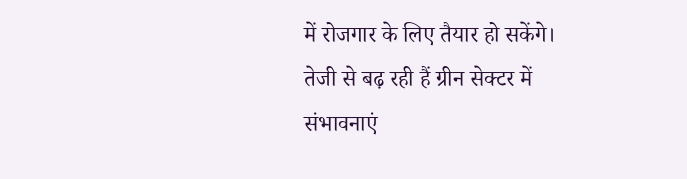में रोजगार के लिए तैयार हो सकेंगे।
तेजी से बढ़ रही हैं ग्रीन सेक्टर में संभावनाएं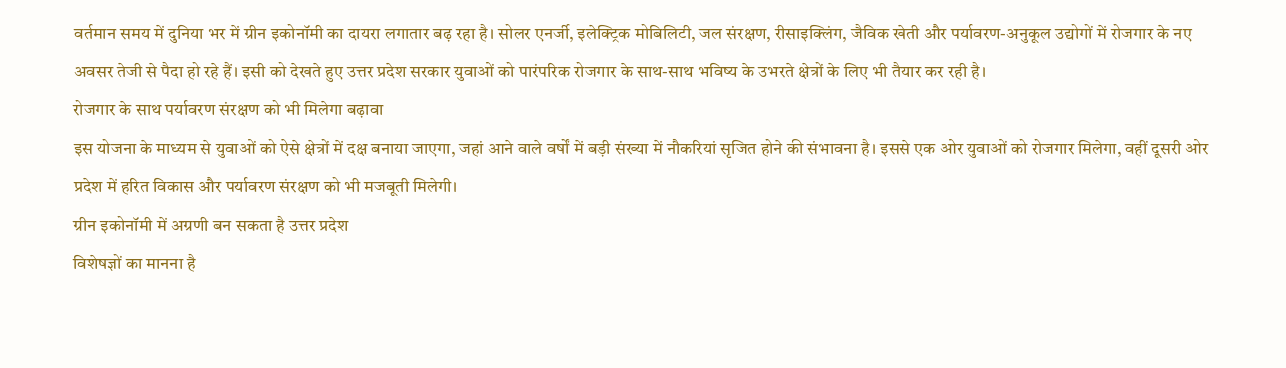वर्तमान समय में दुनिया भर में ग्रीन इकोनॉमी का दायरा लगातार बढ़ रहा है। सोलर एनर्जी, इलेक्ट्रिक मोबिलिटी, जल संरक्षण, रीसाइक्लिंग, जैविक खेती और पर्यावरण-अनुकूल उद्योगों में रोजगार के नए अवसर तेजी से पैदा हो रहे हैं। इसी को देखते हुए उत्तर प्रदेश सरकार युवाओं को पारंपरिक रोजगार के साथ-साथ भविष्य के उभरते क्षेत्रों के लिए भी तैयार कर रही है।
रोजगार के साथ पर्यावरण संरक्षण को भी मिलेगा बढ़ावा
इस योजना के माध्यम से युवाओं को ऐसे क्षेत्रों में दक्ष बनाया जाएगा, जहां आने वाले वर्षों में बड़ी संख्या में नौकरियां सृजित होने की संभावना है। इससे एक ओर युवाओं को रोजगार मिलेगा, वहीं दूसरी ओर प्रदेश में हरित विकास और पर्यावरण संरक्षण को भी मजबूती मिलेगी।
ग्रीन इकोनॉमी में अग्रणी बन सकता है उत्तर प्रदेश
विशेषज्ञों का मानना है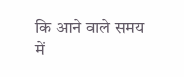कि आने वाले समय में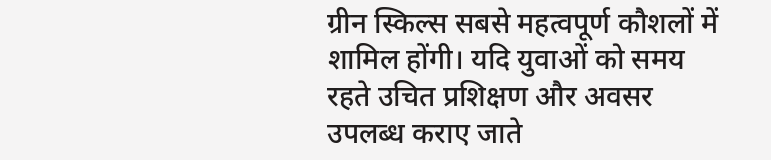ग्रीन स्किल्स सबसे महत्वपूर्ण कौशलों में शामिल होंगी। यदि युवाओं को समय रहते उचित प्रशिक्षण और अवसर उपलब्ध कराए जाते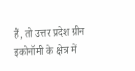हैं, तो उत्तर प्रदेश ग्रीन इकोनॉमी के क्षेत्र में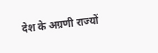देश के अग्रणी राज्यों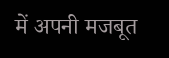में अपनी मजबूत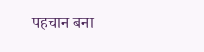पहचान बना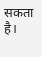सकता है।